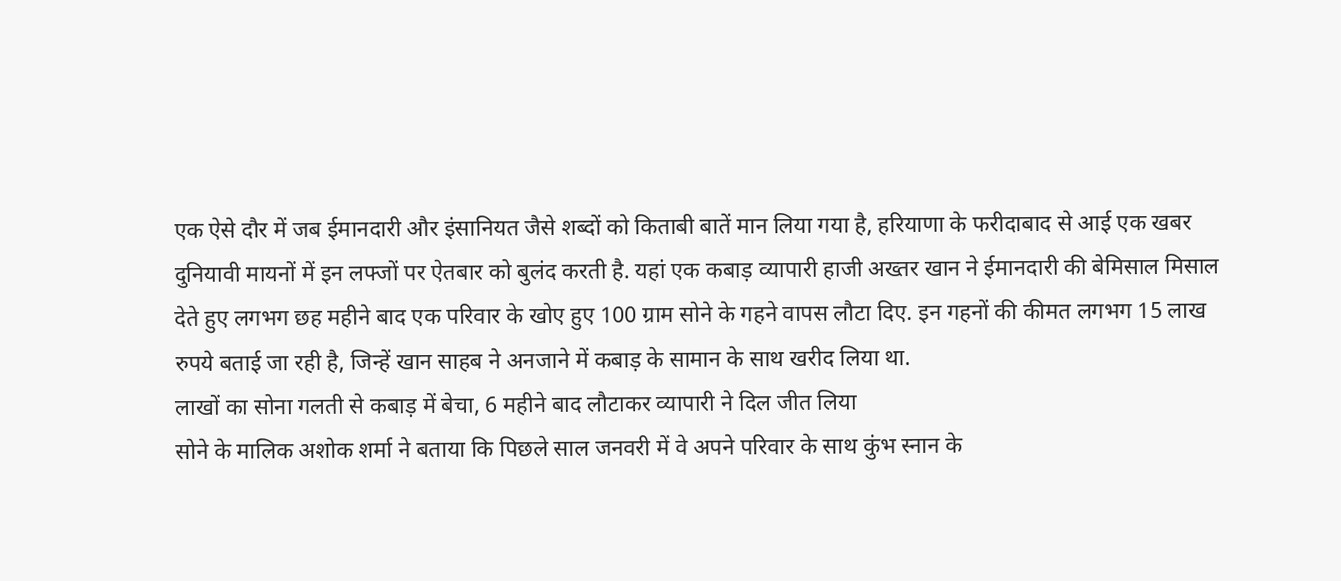एक ऐसे दौर में जब ईमानदारी और इंसानियत जैसे शब्दों को किताबी बातें मान लिया गया है, हरियाणा के फरीदाबाद से आई एक खबर दुनियावी मायनों में इन लफ्जों पर ऐतबार को बुलंद करती है. यहां एक कबाड़ व्यापारी हाजी अख्तर खान ने ईमानदारी की बेमिसाल मिसाल देते हुए लगभग छह महीने बाद एक परिवार के खोए हुए 100 ग्राम सोने के गहने वापस लौटा दिए. इन गहनों की कीमत लगभग 15 लाख रुपये बताई जा रही है, जिन्हें खान साहब ने अनजाने में कबाड़ के सामान के साथ खरीद लिया था.
लाखों का सोना गलती से कबाड़ में बेचा, 6 महीने बाद लौटाकर व्यापारी ने दिल जीत लिया
सोने के मालिक अशोक शर्मा ने बताया कि पिछले साल जनवरी में वे अपने परिवार के साथ कुंभ स्नान के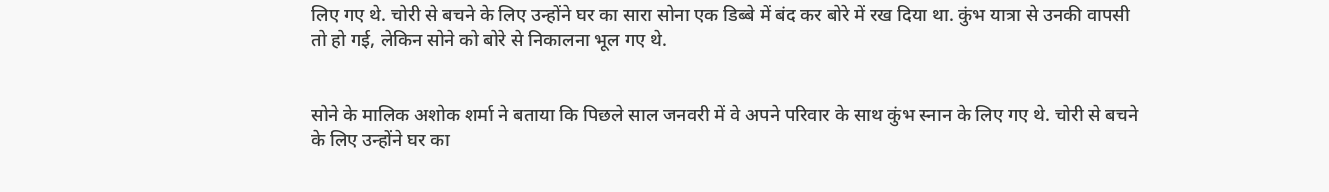लिए गए थे. चोरी से बचने के लिए उन्होंने घर का सारा सोना एक डिब्बे में बंद कर बोरे में रख दिया था. कुंभ यात्रा से उनकी वापसी तो हो गई, लेकिन सोने को बोरे से निकालना भूल गए थे.


सोने के मालिक अशोक शर्मा ने बताया कि पिछले साल जनवरी में वे अपने परिवार के साथ कुंभ स्नान के लिए गए थे. चोरी से बचने के लिए उन्होंने घर का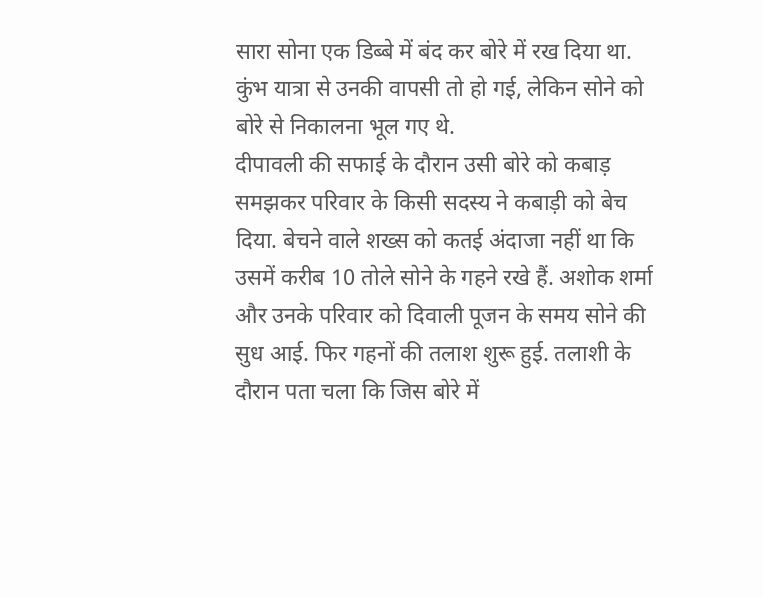सारा सोना एक डिब्बे में बंद कर बोरे में रख दिया था. कुंभ यात्रा से उनकी वापसी तो हो गई, लेकिन सोने को बोरे से निकालना भूल गए थे.
दीपावली की सफाई के दौरान उसी बोरे को कबाड़ समझकर परिवार के किसी सदस्य ने कबाड़ी को बेच दिया. बेचने वाले शख्स को कतई अंदाजा नहीं था कि उसमें करीब 10 तोले सोने के गहने रखे हैं. अशोक शर्मा और उनके परिवार को दिवाली पूजन के समय सोने की सुध आई. फिर गहनों की तलाश शुरू हुई. तलाशी के दौरान पता चला कि जिस बोरे में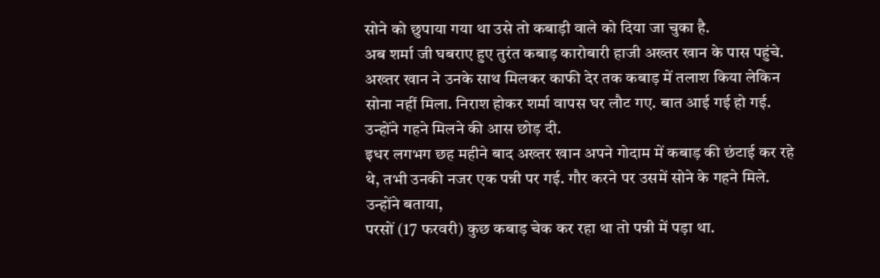सोने को छुपाया गया था उसे तो कबाड़ी वाले को दिया जा चुका है.
अब शर्मा जी घबराए हुए तुरंत कबाड़ कारोबारी हाजी अख्तर खान के पास पहुंचे. अख्तर खान ने उनके साथ मिलकर काफी देर तक कबाड़ में तलाश किया लेकिन सोना नहीं मिला. निराश होकर शर्मा वापस घर लौट गए. बात आई गई हो गई. उन्होंने गहने मिलने की आस छोड़ दी.
इधर लगभग छह महीने बाद अख्तर खान अपने गोदाम में कबाड़ की छंटाई कर रहे थे, तभी उनकी नजर एक पन्नी पर गई. गौर करने पर उसमें सोने के गहने मिले. उन्होंने बताया,
परसों (17 फरवरी) कुछ कबाड़ चेक कर रहा था तो पन्नी में पड़ा था.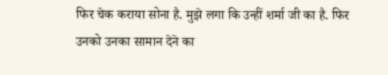फिर चेक कराया सोना है. मुझे लगा कि उन्हीं शर्मा जी का है. फिर उनको उनका सामान देने का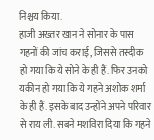निश्चय किया.
हाजी अख्तर खान ने सोनार के पास गहनों की जांच कराई, जिससे तस्दीक हो गया कि ये सोने के ही हैं. फिर उनको यकीन हो गया कि ये गहने अशोक शर्मा के ही हैं. इसके बाद उन्होंने अपने परिवार से राय ली. सबने मशविरा दिया कि गहने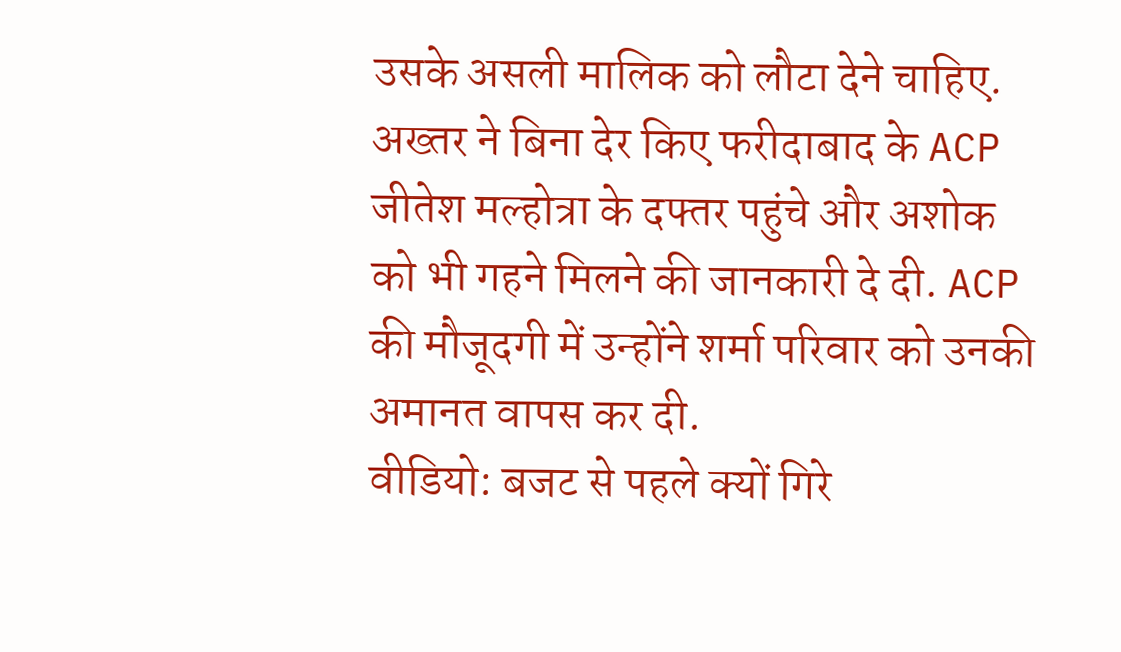उसके असली मालिक को लौटा देने चाहिए.
अख्तर ने बिना देर किए फरीदाबाद के ACP जीतेश मल्होत्रा के दफ्तर पहुंचे और अशोक को भी गहने मिलने की जानकारी दे दी. ACP की मौजूदगी में उन्होंने शर्मा परिवार को उनकी अमानत वापस कर दी.
वीडियो: बजट से पहले क्यों गिरे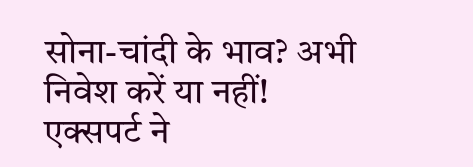सोना-चांदी के भाव? अभी निवेश करें या नहीं! एक्सपर्ट ने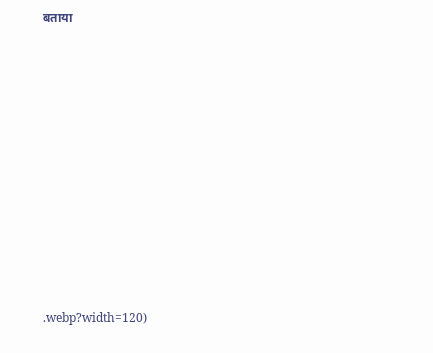बताया



















.webp?width=120)